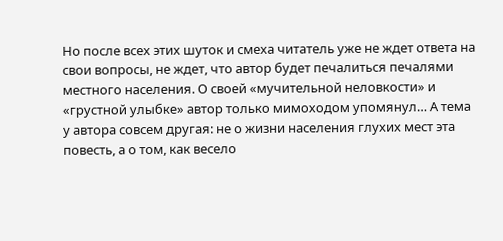Но после всех этих шуток и смеха читатель уже не ждет ответа на свои вопросы, не ждет, что автор будет печалиться печалями местного населения. О своей «мучительной неловкости» и «грустной улыбке» автор только мимоходом упомянул… А тема у автора совсем другая: не о жизни населения глухих мест эта повесть, а о том, как весело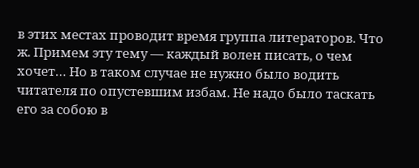в этих местах проводит время группа литераторов. Что ж. Примем эту тему — каждый волен писать, о чем хочет… Но в таком случае не нужно было водить читателя по опустевшим избам. Не надо было таскать его за собою в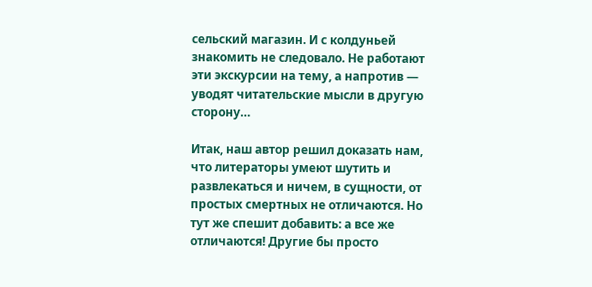сельский магазин. И с колдуньей знакомить не следовало. Не работают эти экскурсии на тему, а напротив — уводят читательские мысли в другую сторону…

Итак, наш автор решил доказать нам, что литераторы умеют шутить и развлекаться и ничем, в сущности, от простых смертных не отличаются. Но тут же спешит добавить: а все же отличаются! Другие бы просто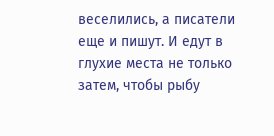веселились, а писатели еще и пишут. И едут в глухие места не только затем, чтобы рыбу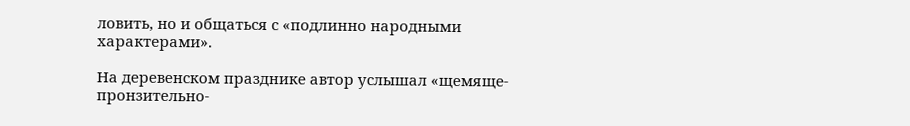ловить, но и общаться с «подлинно народными характерами».

На деревенском празднике автор услышал «щемяще-пронзительно-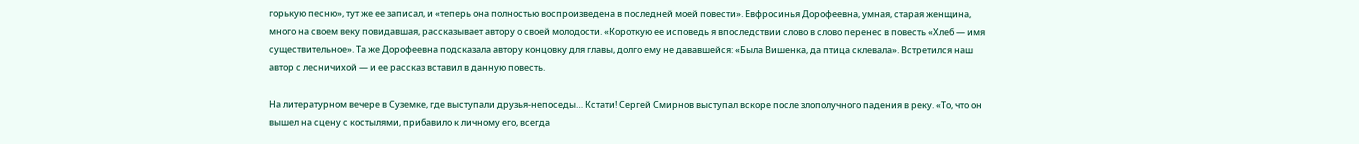горькую песню», тут же ее записал, и «теперь она полностью воспроизведена в последней моей повести». Евфросинья Дорофеевна, умная, старая женщина, много на своем веку повидавшая, рассказывает автору о своей молодости. «Короткую ее исповедь я впоследствии слово в слово перенес в повесть «Хлеб — имя существительное». Та же Дорофеевна подсказала автору концовку для главы, долго ему не дававшейся: «Была Вишенка, да птица склевала». Встретился наш автор с лесничихой — и ее рассказ вставил в данную повесть.

На литературном вечере в Суземке, где выступали друзья-непоседы… Кстати! Сергей Смирнов выступал вскоре после злополучного падения в реку. «То, что он вышел на сцену с костылями, прибавило к личному его, всегда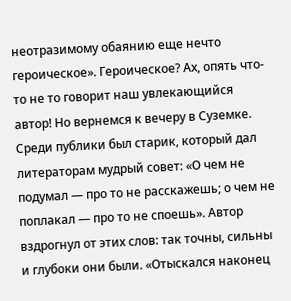неотразимому обаянию еще нечто героическое». Героическое? Ах, опять что-то не то говорит наш увлекающийся автор! Но вернемся к вечеру в Суземке. Среди публики был старик, который дал литераторам мудрый совет: «О чем не подумал — про то не расскажешь; о чем не поплакал — про то не споешь». Автор вздрогнул от этих слов: так точны, сильны и глубоки они были. «Отыскался наконец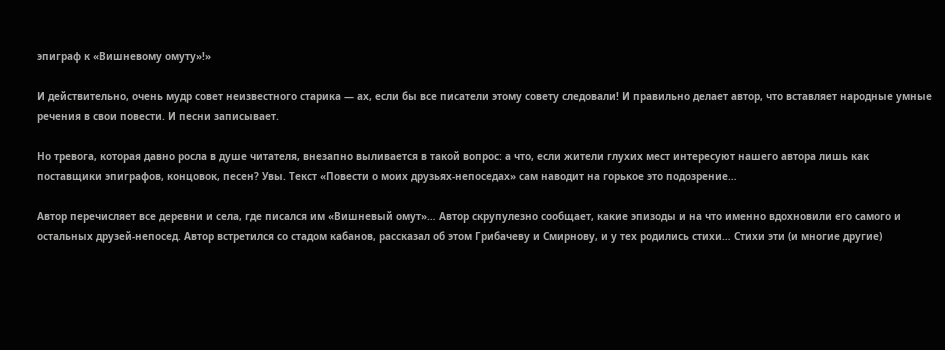эпиграф к «Вишневому омуту»!»

И действительно, очень мудр совет неизвестного старика — ах, если бы все писатели этому совету следовали! И правильно делает автор, что вставляет народные умные речения в свои повести. И песни записывает.

Но тревога, которая давно росла в душе читателя, внезапно выливается в такой вопрос: а что, если жители глухих мест интересуют нашего автора лишь как поставщики эпиграфов, концовок, песен? Увы. Текст «Повести о моих друзьях-непоседах» сам наводит на горькое это подозрение…

Автор перечисляет все деревни и села, где писался им «Вишневый омут»… Автор скрупулезно сообщает, какие эпизоды и на что именно вдохновили его самого и остальных друзей-непосед. Автор встретился со стадом кабанов, рассказал об этом Грибачеву и Смирнову, и у тех родились стихи… Стихи эти (и многие другие)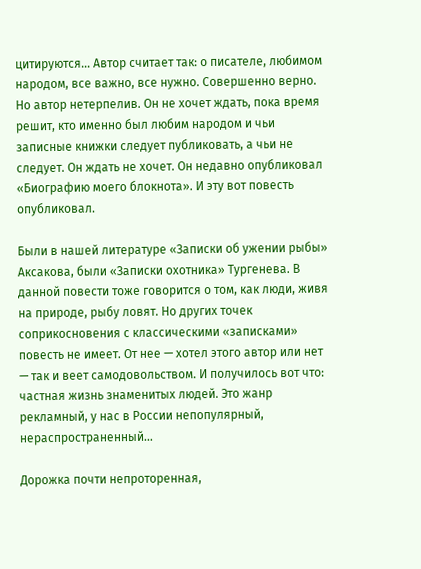цитируются… Автор считает так: о писателе, любимом народом, все важно, все нужно. Совершенно верно. Но автор нетерпелив. Он не хочет ждать, пока время решит, кто именно был любим народом и чьи записные книжки следует публиковать, а чьи не следует. Он ждать не хочет. Он недавно опубликовал «Биографию моего блокнота». И эту вот повесть опубликовал.

Были в нашей литературе «Записки об ужении рыбы» Аксакова, были «Записки охотника» Тургенева. В данной повести тоже говорится о том, как люди, живя на природе, рыбу ловят. Но других точек соприкосновения с классическими «записками» повесть не имеет. От нее — хотел этого автор или нет — так и веет самодовольством. И получилось вот что: частная жизнь знаменитых людей. Это жанр рекламный, у нас в России непопулярный, нераспространенный…

Дорожка почти непроторенная,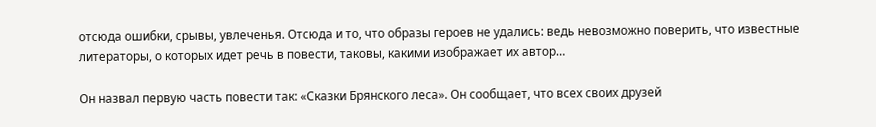отсюда ошибки, срывы, увлеченья. Отсюда и то, что образы героев не удались: ведь невозможно поверить, что известные литераторы, о которых идет речь в повести, таковы, какими изображает их автор…

Он назвал первую часть повести так: «Сказки Брянского леса». Он сообщает, что всех своих друзей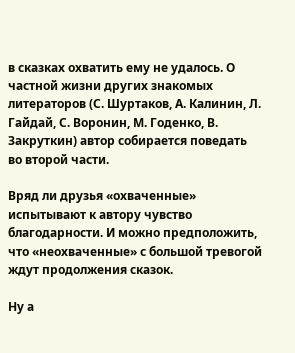в сказках охватить ему не удалось. О частной жизни других знакомых литераторов (С. Шуртаков, А. Калинин, Л. Гайдай, С. Воронин, М. Годенко, В. Закруткин) автор собирается поведать во второй части.

Вряд ли друзья «охваченные» испытывают к автору чувство благодарности. И можно предположить, что «неохваченные» с большой тревогой ждут продолжения сказок.

Ну а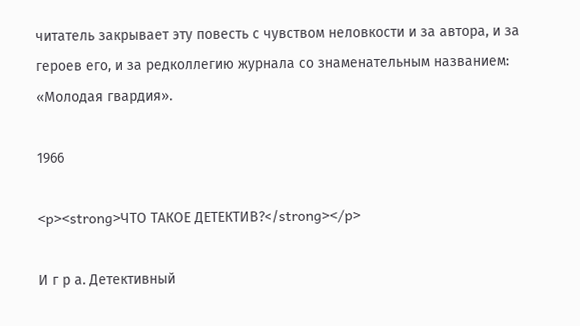читатель закрывает эту повесть с чувством неловкости и за автора, и за героев его, и за редколлегию журнала со знаменательным названием: «Молодая гвардия».

1966

<p><strong>ЧТО ТАКОЕ ДЕТЕКТИВ?</strong></p>

И г р а. Детективный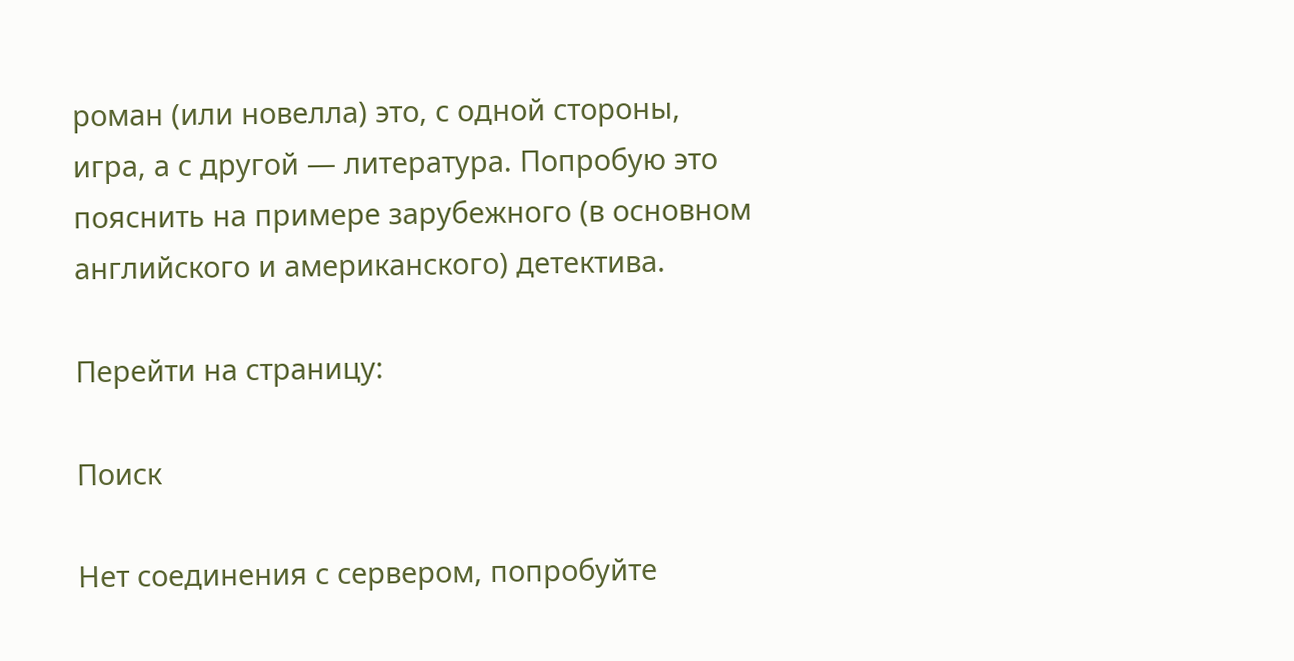роман (или новелла) это, с одной стороны, игра, а с другой — литература. Попробую это пояснить на примере зарубежного (в основном английского и американского) детектива.

Перейти на страницу:

Поиск

Нет соединения с сервером, попробуйте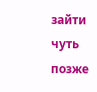зайти чуть позже